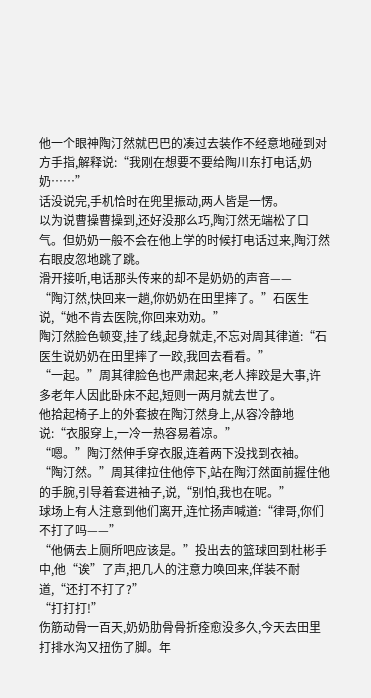他一个眼神陶汀然就巴巴的凑过去装作不经意地碰到对方手指,解释说:“我刚在想要不要给陶川东打电话,奶奶……”
话没说完,手机恰时在兜里振动,两人皆是一愣。
以为说曹操曹操到,还好没那么巧,陶汀然无端松了口气。但奶奶一般不会在他上学的时候打电话过来,陶汀然右眼皮忽地跳了跳。
滑开接听,电话那头传来的却不是奶奶的声音——
“陶汀然,快回来一趟,你奶奶在田里摔了。”石医生说,“她不肯去医院,你回来劝劝。”
陶汀然脸色顿变,挂了线,起身就走,不忘对周其律道:“石医生说奶奶在田里摔了一跤,我回去看看。”
“一起。”周其律脸色也严肃起来,老人摔跤是大事,许多老年人因此卧床不起,短则一两月就去世了。
他拾起椅子上的外套披在陶汀然身上,从容冷静地说:“衣服穿上,一冷一热容易着凉。”
“嗯。”陶汀然伸手穿衣服,连着两下没找到衣袖。
“陶汀然。”周其律拉住他停下,站在陶汀然面前握住他的手腕,引导着套进袖子,说,“别怕,我也在呢。”
球场上有人注意到他们离开,连忙扬声喊道:“律哥,你们不打了吗——”
“他俩去上厕所吧应该是。”投出去的篮球回到杜彬手中,他“诶”了声,把几人的注意力唤回来,佯装不耐道,“还打不打了?”
“打打打!”
伤筋动骨一百天,奶奶肋骨骨折痊愈没多久,今天去田里打排水沟又扭伤了脚。年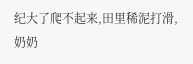纪大了爬不起来,田里稀泥打滑,奶奶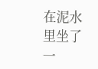在泥水里坐了一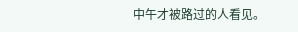中午才被路过的人看见。